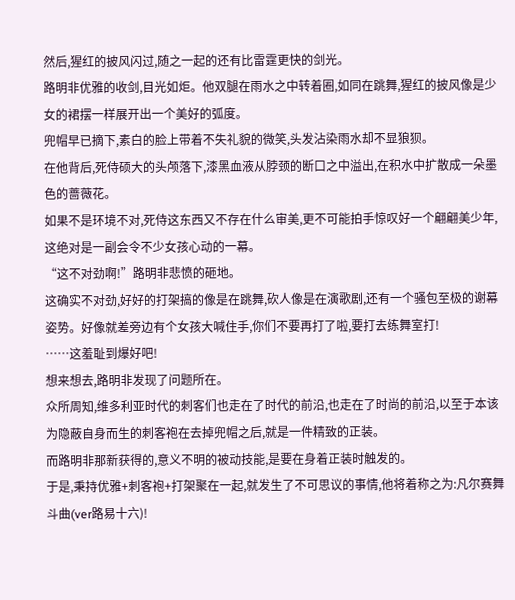然后,猩红的披风闪过,随之一起的还有比雷霆更快的剑光。
路明非优雅的收剑,目光如炬。他双腿在雨水之中转着圈,如同在跳舞,猩红的披风像是少女的裙摆一样展开出一个美好的弧度。
兜帽早已摘下,素白的脸上带着不失礼貌的微笑,头发沾染雨水却不显狼狈。
在他背后,死侍硕大的头颅落下,漆黑血液从脖颈的断口之中溢出,在积水中扩散成一朵墨色的蔷薇花。
如果不是环境不对,死侍这东西又不存在什么审美,更不可能拍手惊叹好一个翩翩美少年,这绝对是一副会令不少女孩心动的一幕。
“这不对劲啊!”路明非悲愤的砸地。
这确实不对劲,好好的打架搞的像是在跳舞,砍人像是在演歌剧,还有一个骚包至极的谢幕姿势。好像就差旁边有个女孩大喊住手,你们不要再打了啦,要打去练舞室打!
……这羞耻到爆好吧!
想来想去,路明非发现了问题所在。
众所周知,维多利亚时代的刺客们也走在了时代的前沿,也走在了时尚的前沿,以至于本该为隐蔽自身而生的刺客袍在去掉兜帽之后,就是一件精致的正装。
而路明非那新获得的,意义不明的被动技能,是要在身着正装时触发的。
于是,秉持优雅+刺客袍+打架聚在一起,就发生了不可思议的事情,他将着称之为:凡尔赛舞斗曲(ver路易十六)!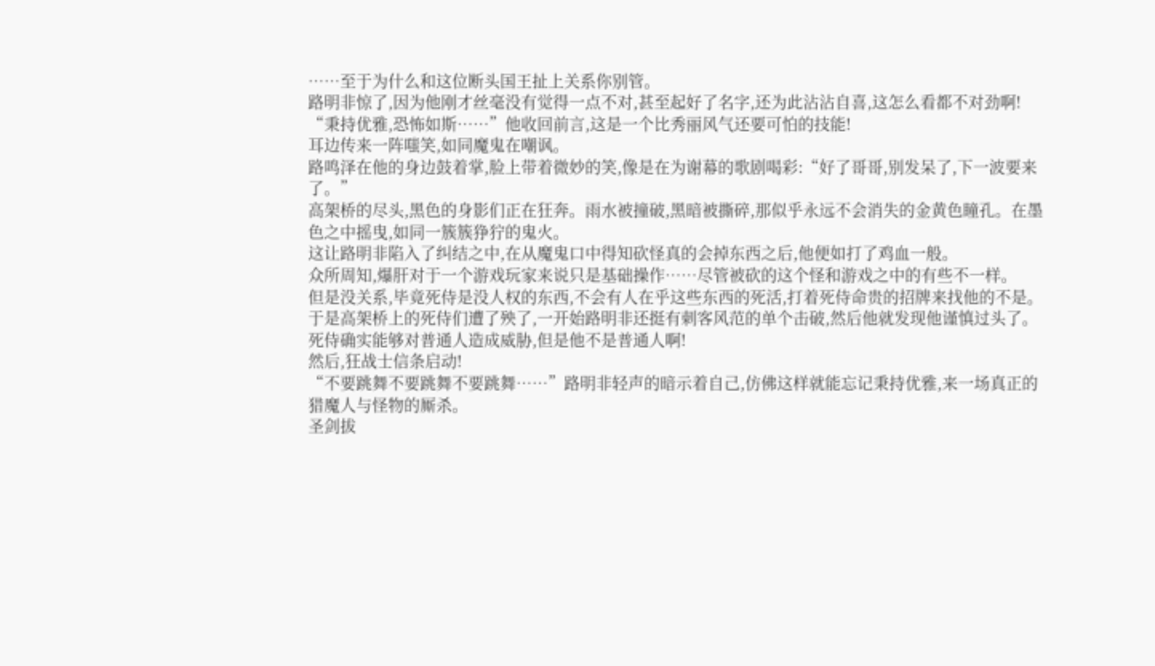……至于为什么和这位断头国王扯上关系你别管。
路明非惊了,因为他刚才丝毫没有觉得一点不对,甚至起好了名字,还为此沾沾自喜,这怎么看都不对劲啊!
“秉持优雅,恐怖如斯……”他收回前言,这是一个比秀丽风气还要可怕的技能!
耳边传来一阵嗤笑,如同魔鬼在嘲讽。
路鸣泽在他的身边鼓着掌,脸上带着微妙的笑,像是在为谢幕的歌剧喝彩:“好了哥哥,别发呆了,下一波要来了。”
高架桥的尽头,黑色的身影们正在狂奔。雨水被撞破,黑暗被撕碎,那似乎永远不会消失的金黄色瞳孔。在墨色之中摇曳,如同一簇簇狰狞的鬼火。
这让路明非陷入了纠结之中,在从魔鬼口中得知砍怪真的会掉东西之后,他便如打了鸡血一般。
众所周知,爆肝对于一个游戏玩家来说只是基础操作……尽管被砍的这个怪和游戏之中的有些不一样。
但是没关系,毕竟死侍是没人权的东西,不会有人在乎这些东西的死活,打着死侍命贵的招牌来找他的不是。
于是高架桥上的死侍们遭了殃了,一开始路明非还挺有刺客风范的单个击破,然后他就发现他谨慎过头了。死侍确实能够对普通人造成威胁,但是他不是普通人啊!
然后,狂战士信条启动!
“不要跳舞不要跳舞不要跳舞……”路明非轻声的暗示着自己,仿佛这样就能忘记秉持优雅,来一场真正的猎魔人与怪物的厮杀。
圣剑拔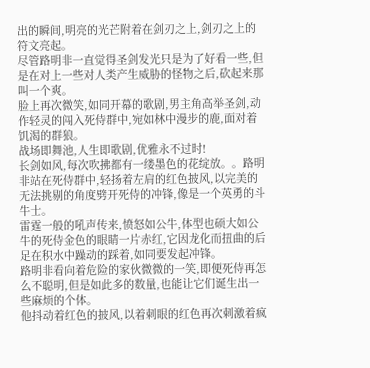出的瞬间,明亮的光芒附着在剑刃之上,剑刃之上的符文亮起。
尽管路明非一直觉得圣剑发光只是为了好看一些,但是在对上一些对人类产生威胁的怪物之后,砍起来那叫一个爽。
脸上再次微笑,如同开幕的歌剧,男主角高举圣剑,动作轻灵的闯入死侍群中,宛如林中漫步的鹿,面对着饥渴的群狼。
战场即舞池,人生即歌剧,优雅永不过时!
长剑如风,每次吹拂都有一缕墨色的花绽放。。路明非站在死侍群中,轻扬着左肩的红色披风,以完美的无法挑剔的角度劈开死侍的冲锋,像是一个英勇的斗牛士。
雷霆一般的吼声传来,愤怒如公牛,体型也硕大如公牛的死侍金色的眼睛一片赤红,它因龙化而扭曲的后足在积水中躁动的踩着,如同要发起冲锋。
路明非看向着危险的家伙微微的一笑,即便死侍再怎么不聪明,但是如此多的数量,也能让它们诞生出一些麻烦的个体。
他抖动着红色的披风,以着刺眼的红色再次刺激着疯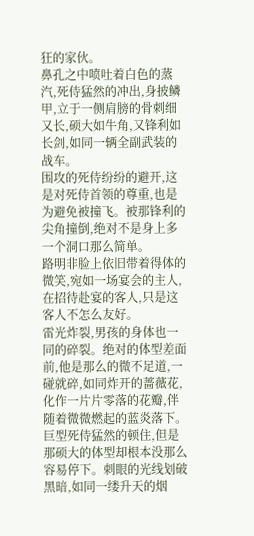狂的家伙。
鼻孔之中喷吐着白色的蒸汽,死侍猛然的冲出,身披鳞甲,立于一侧肩膀的骨刺细又长,硕大如牛角,又锋利如长剑,如同一辆全副武装的战车。
围攻的死侍纷纷的避开,这是对死侍首领的尊重,也是为避免被撞飞。被那锋利的尖角撞倒,绝对不是身上多一个洞口那么简单。
路明非脸上依旧带着得体的微笑,宛如一场宴会的主人,在招待赴宴的客人,只是这客人不怎么友好。
雷光炸裂,男孩的身体也一同的碎裂。绝对的体型差面前,他是那么的微不足道,一碰就碎,如同炸开的蔷薇花,化作一片片零落的花瓣,伴随着微微燃起的蓝炎落下。
巨型死侍猛然的顿住,但是那硕大的体型却根本没那么容易停下。刺眼的光线划破黑暗,如同一缕升天的烟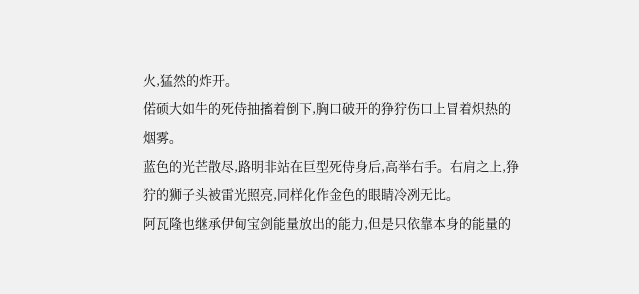火,猛然的炸开。
偌硕大如牛的死侍抽搐着倒下,胸口破开的狰狞伤口上冒着炽热的烟雾。
蓝色的光芒散尽,路明非站在巨型死侍身后,高举右手。右肩之上,狰狞的狮子头被雷光照亮,同样化作金色的眼睛冷冽无比。
阿瓦隆也继承伊甸宝剑能量放出的能力,但是只依靠本身的能量的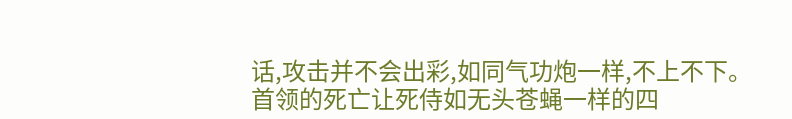话,攻击并不会出彩,如同气功炮一样,不上不下。
首领的死亡让死侍如无头苍蝇一样的四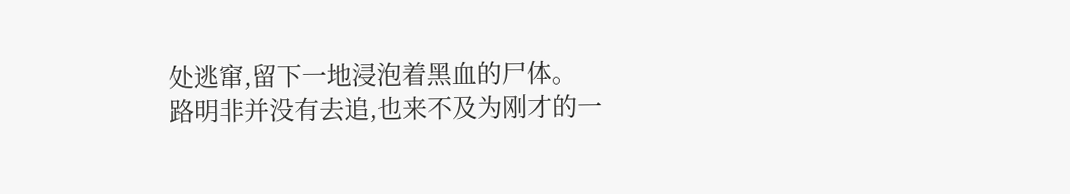处逃窜,留下一地浸泡着黑血的尸体。
路明非并没有去追,也来不及为刚才的一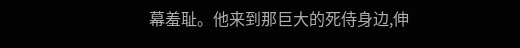幕羞耻。他来到那巨大的死侍身边,伸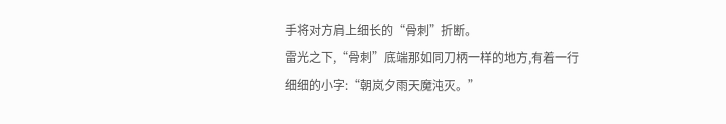手将对方肩上细长的“骨刺”折断。
雷光之下,“骨刺”底端那如同刀柄一样的地方,有着一行细细的小字:“朝岚夕雨天魔沌灭。”